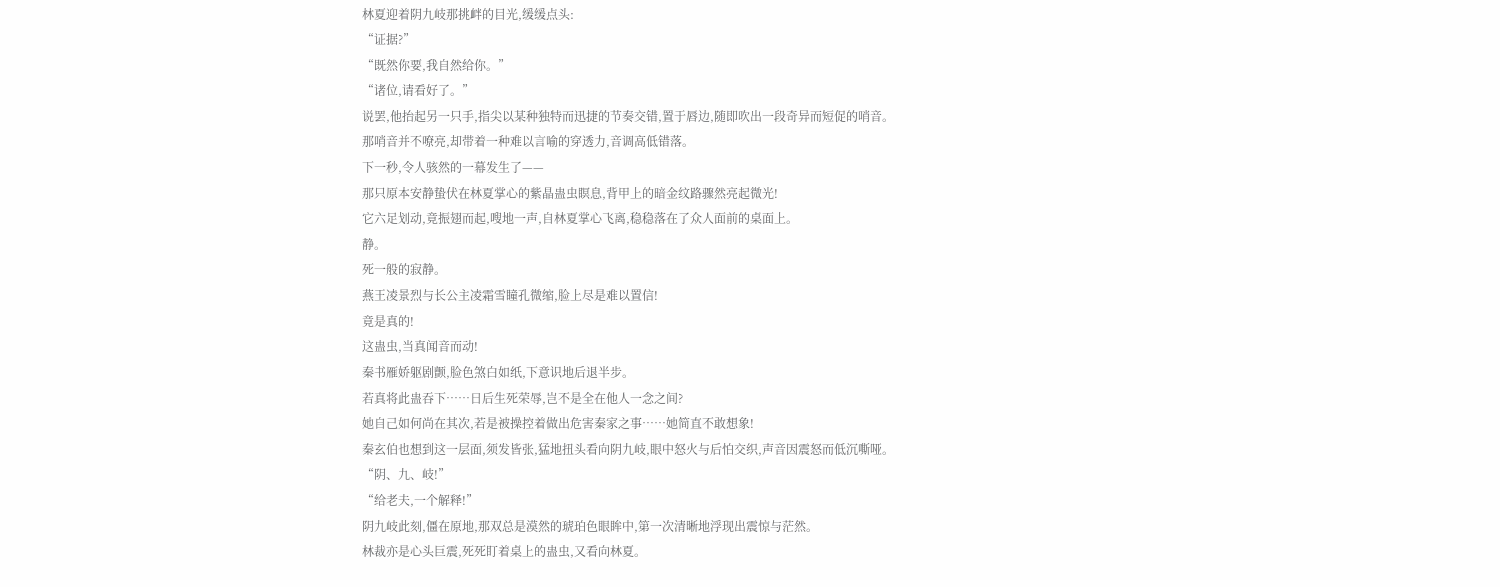林夏迎着阴九岐那挑衅的目光,缓缓点头:
“证据?”
“既然你要,我自然给你。”
“诸位,请看好了。”
说罢,他抬起另一只手,指尖以某种独特而迅捷的节奏交错,置于唇边,随即吹出一段奇异而短促的哨音。
那哨音并不嘹亮,却带着一种难以言喻的穿透力,音调高低错落。
下一秒,令人骇然的一幕发生了——
那只原本安静蛰伏在林夏掌心的紫晶蛊虫瞑息,背甲上的暗金纹路骤然亮起微光!
它六足划动,竟振翅而起,嗖地一声,自林夏掌心飞离,稳稳落在了众人面前的桌面上。
静。
死一般的寂静。
燕王凌景烈与长公主凌霜雪瞳孔微缩,脸上尽是难以置信!
竟是真的!
这蛊虫,当真闻音而动!
秦书雁娇躯剧颤,脸色煞白如纸,下意识地后退半步。
若真将此蛊吞下……日后生死荣辱,岂不是全在他人一念之间?
她自己如何尚在其次,若是被操控着做出危害秦家之事……她简直不敢想象!
秦玄伯也想到这一层面,须发皆张,猛地扭头看向阴九岐,眼中怒火与后怕交织,声音因震怒而低沉嘶哑。
“阴、九、岐!”
“给老夫,一个解释!”
阴九岐此刻,僵在原地,那双总是漠然的琥珀色眼眸中,第一次清晰地浮现出震惊与茫然。
林裁亦是心头巨震,死死盯着桌上的蛊虫,又看向林夏。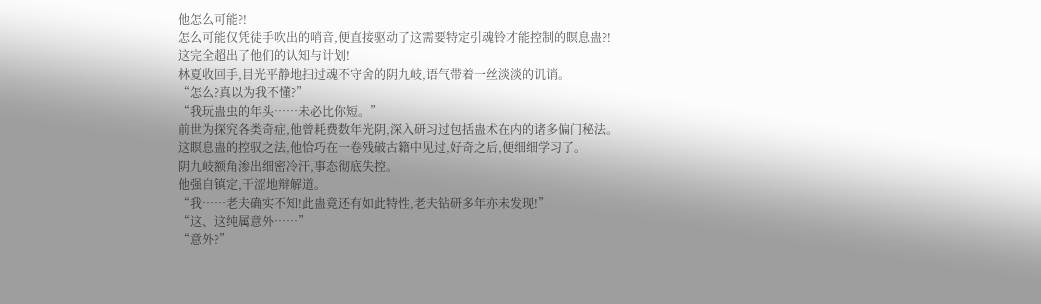他怎么可能?!
怎么可能仅凭徒手吹出的哨音,便直接驱动了这需要特定引魂铃才能控制的瞑息蛊?!
这完全超出了他们的认知与计划!
林夏收回手,目光平静地扫过魂不守舍的阴九岐,语气带着一丝淡淡的讥诮。
“怎么?真以为我不懂?”
“我玩蛊虫的年头……未必比你短。”
前世为探究各类奇症,他曾耗费数年光阴,深入研习过包括蛊术在内的诸多偏门秘法。
这瞑息蛊的控驭之法,他恰巧在一卷残破古籍中见过,好奇之后,便细细学习了。
阴九岐额角渗出细密冷汗,事态彻底失控。
他强自镇定,干涩地辩解道。
“我……老夫确实不知!此蛊竟还有如此特性,老夫钻研多年亦未发现!”
“这、这纯属意外……”
“意外?”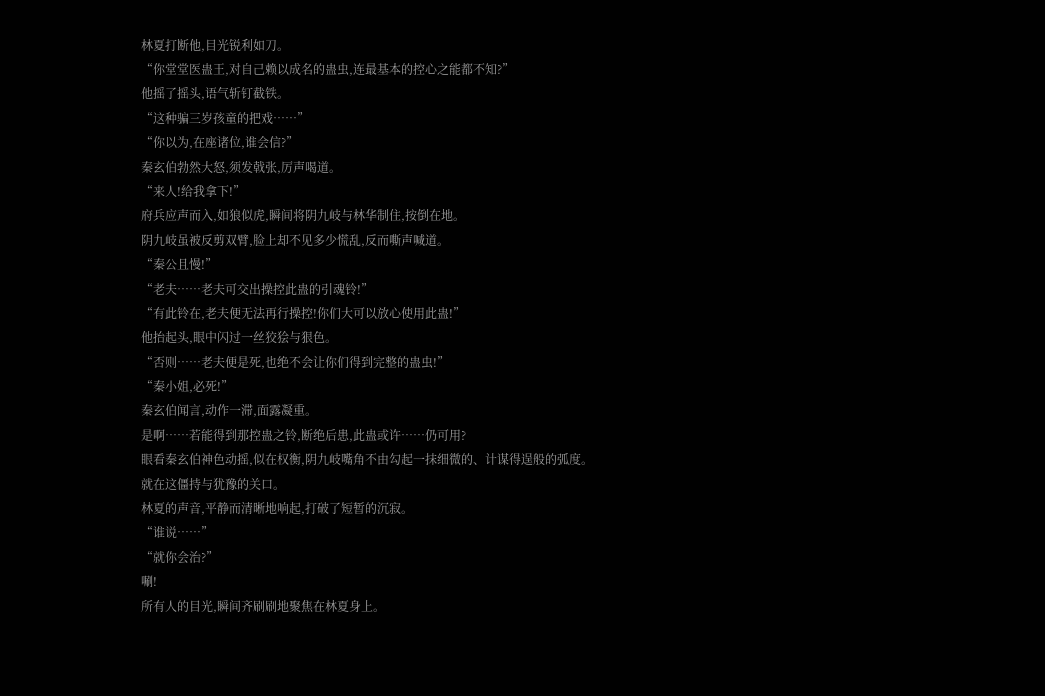林夏打断他,目光锐利如刀。
“你堂堂医蛊王,对自己赖以成名的蛊虫,连最基本的控心之能都不知?”
他摇了摇头,语气斩钉截铁。
“这种骗三岁孩童的把戏……”
“你以为,在座诸位,谁会信?”
秦玄伯勃然大怒,须发戟张,厉声喝道。
“来人!给我拿下!”
府兵应声而入,如狼似虎,瞬间将阴九岐与林华制住,按倒在地。
阴九岐虽被反剪双臂,脸上却不见多少慌乱,反而嘶声喊道。
“秦公且慢!”
“老夫……老夫可交出操控此蛊的引魂铃!”
“有此铃在,老夫便无法再行操控!你们大可以放心使用此蛊!”
他抬起头,眼中闪过一丝狡狯与狠色。
“否则……老夫便是死,也绝不会让你们得到完整的蛊虫!”
“秦小姐,必死!”
秦玄伯闻言,动作一滞,面露凝重。
是啊……若能得到那控蛊之铃,断绝后患,此蛊或许……仍可用?
眼看秦玄伯神色动摇,似在权衡,阴九岐嘴角不由勾起一抹细微的、计谋得逞般的弧度。
就在这僵持与犹豫的关口。
林夏的声音,平静而清晰地响起,打破了短暂的沉寂。
“谁说……”
“就你会治?”
唰!
所有人的目光,瞬间齐刷刷地聚焦在林夏身上。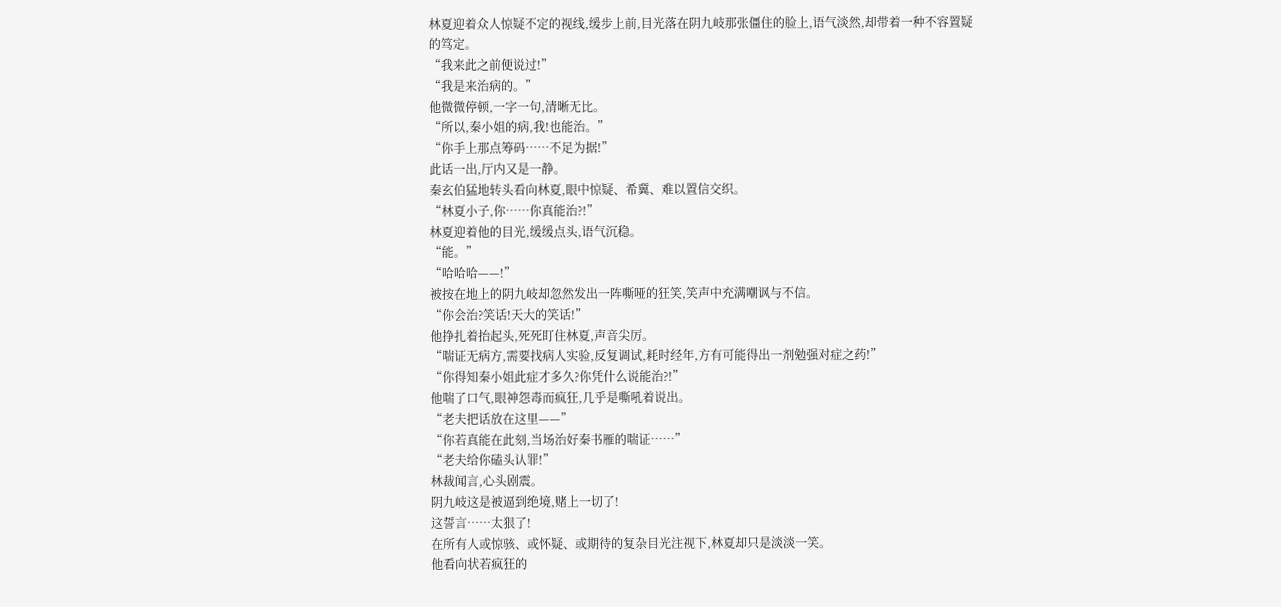林夏迎着众人惊疑不定的视线,缓步上前,目光落在阴九岐那张僵住的脸上,语气淡然,却带着一种不容置疑的笃定。
“我来此之前便说过!”
“我是来治病的。”
他微微停顿,一字一句,清晰无比。
“所以,秦小姐的病,我!也能治。”
“你手上那点筹码……不足为据!”
此话一出,厅内又是一静。
秦玄伯猛地转头看向林夏,眼中惊疑、希冀、难以置信交织。
“林夏小子,你……你真能治?!”
林夏迎着他的目光,缓缓点头,语气沉稳。
“能。”
“哈哈哈——!”
被按在地上的阴九岐却忽然发出一阵嘶哑的狂笑,笑声中充满嘲讽与不信。
“你会治?笑话!天大的笑话!”
他挣扎着抬起头,死死盯住林夏,声音尖厉。
“喘证无病方,需要找病人实验,反复调试,耗时经年,方有可能得出一剂勉强对症之药!”
“你得知秦小姐此症才多久?你凭什么说能治?!”
他喘了口气,眼神怨毒而疯狂,几乎是嘶吼着说出。
“老夫把话放在这里——”
“你若真能在此刻,当场治好秦书雁的喘证……”
“老夫给你磕头认罪!”
林裁闻言,心头剧震。
阴九岐这是被逼到绝境,赌上一切了!
这誓言……太狠了!
在所有人或惊骇、或怀疑、或期待的复杂目光注视下,林夏却只是淡淡一笑。
他看向状若疯狂的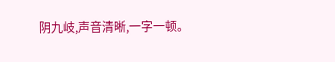阴九岐,声音清晰,一字一顿。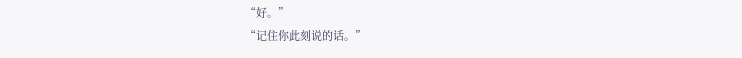“好。”
“记住你此刻说的话。”